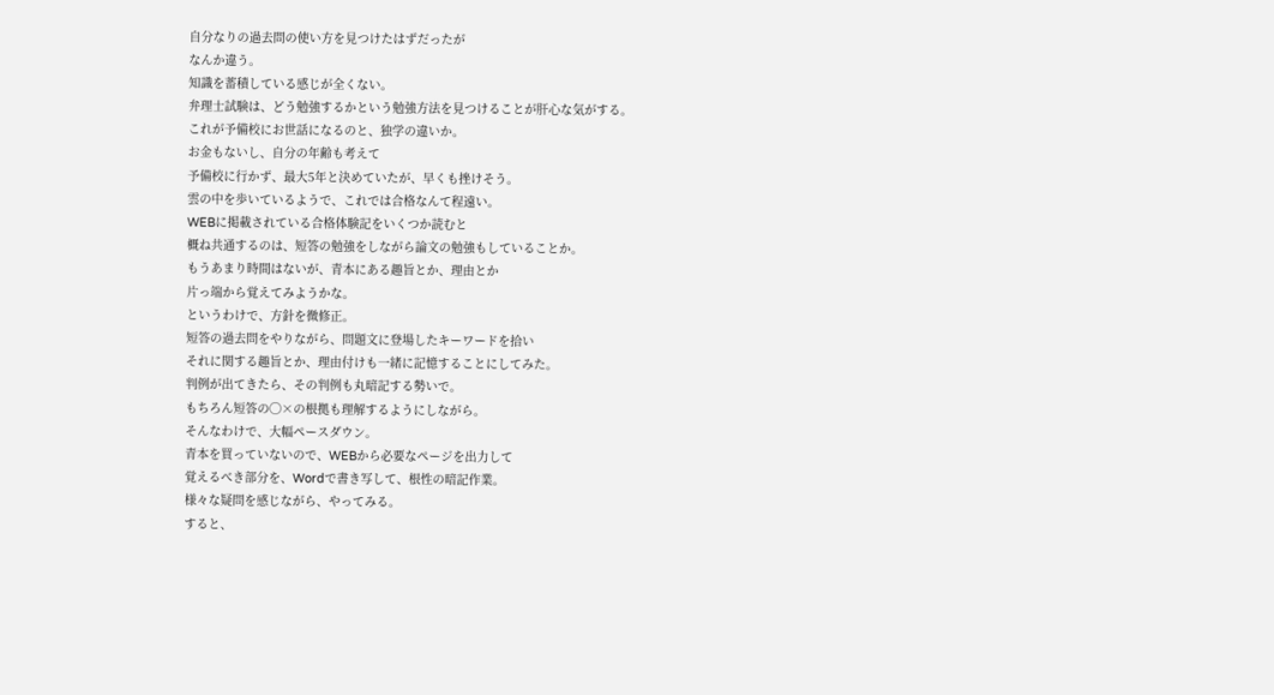自分なりの過去問の使い方を見つけたはずだったが
なんか違う。
知識を蓄積している感じが全くない。
弁理士試験は、どう勉強するかという勉強方法を見つけることが肝心な気がする。
これが予備校にお世話になるのと、独学の違いか。
お金もないし、自分の年齢も考えて
予備校に行かず、最大5年と決めていたが、早くも挫けそう。
雲の中を歩いているようで、これでは合格なんて程遠い。
WEBに掲載されている合格体験記をいくつか読むと
概ね共通するのは、短答の勉強をしながら論文の勉強もしていることか。
もうあまり時間はないが、青本にある趣旨とか、理由とか
片っ端から覚えてみようかな。
というわけで、方針を微修正。
短答の過去問をやりながら、問題文に登場したキーワードを拾い
それに関する趣旨とか、理由付けも一緒に記憶することにしてみた。
判例が出てきたら、その判例も丸暗記する勢いで。
もちろん短答の◯×の根拠も理解するようにしながら。
そんなわけで、大幅ペースダウン。
青本を買っていないので、WEBから必要なページを出力して
覚えるべき部分を、Wordで書き写して、根性の暗記作業。
様々な疑問を感じながら、やってみる。
すると、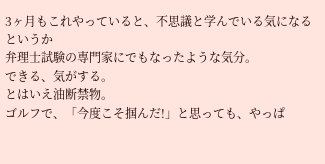3ヶ月もこれやっていると、不思議と学んでいる気になるというか
弁理士試験の専門家にでもなったような気分。
できる、気がする。
とはいえ油断禁物。
ゴルフで、「今度こそ掴んだ!」と思っても、やっぱ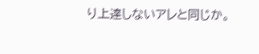り上達しないアレと同じか。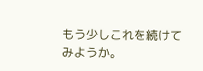もう少しこれを続けてみようか。